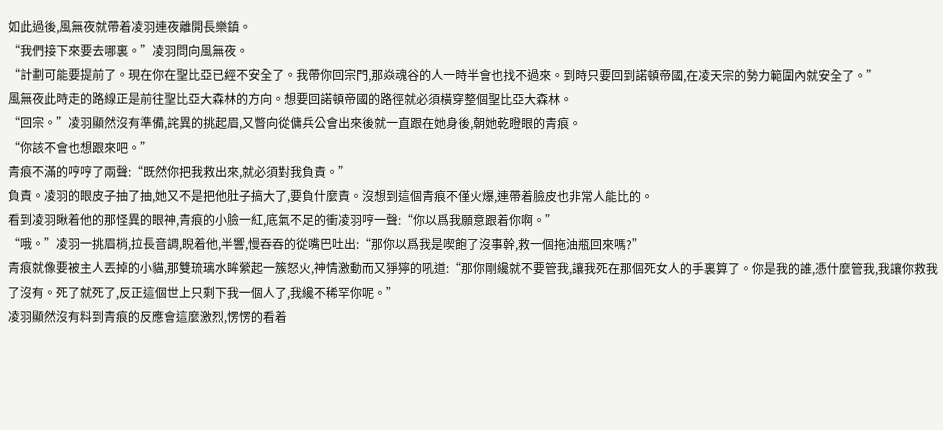如此過後,風無夜就帶着凌羽連夜離開長樂鎮。
“我們接下來要去哪裏。”凌羽問向風無夜。
“計劃可能要提前了。現在你在聖比亞已經不安全了。我帶你回宗門,那焱魂谷的人一時半會也找不過來。到時只要回到諾頓帝國,在凌天宗的勢力範圍內就安全了。”
風無夜此時走的路線正是前往聖比亞大森林的方向。想要回諾頓帝國的路徑就必須橫穿整個聖比亞大森林。
“回宗。”凌羽顯然沒有準備,詫異的挑起眉,又瞥向從傭兵公會出來後就一直跟在她身後,朝她乾瞪眼的青痕。
“你該不會也想跟來吧。”
青痕不滿的哼哼了兩聲:“既然你把我救出來,就必須對我負責。”
負責。凌羽的眼皮子抽了抽,她又不是把他肚子搞大了,要負什麼責。沒想到這個青痕不僅火爆,連帶着臉皮也非常人能比的。
看到凌羽瞅着他的那怪異的眼神,青痕的小臉一紅,底氣不足的衝凌羽哼一聲:“你以爲我願意跟着你啊。”
“哦。”凌羽一挑眉梢,拉長音調,睨着他,半響,慢吞吞的從嘴巴吐出:“那你以爲我是喫飽了沒事幹,救一個拖油瓶回來嗎?”
青痕就像要被主人丟掉的小貓,那雙琉璃水眸縈起一簇怒火,神情激動而又猙獰的吼道:“那你剛纔就不要管我,讓我死在那個死女人的手裏算了。你是我的誰,憑什麼管我,我讓你救我了沒有。死了就死了,反正這個世上只剩下我一個人了,我纔不稀罕你呢。”
凌羽顯然沒有料到青痕的反應會這麼激烈,愣愣的看着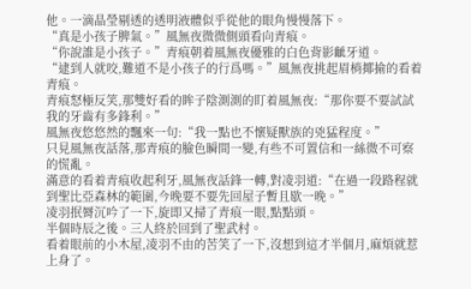他。一滴晶瑩剔透的透明液體似乎從他的眼角慢慢落下。
“真是小孩子脾氣。”風無夜微微側頭看向青痕。
“你說誰是小孩子。”青痕朝着風無夜優雅的白色背影齜牙道。
“逮到人就咬,難道不是小孩子的行爲嗎。”風無夜挑起眉梢揶揄的看着青痕。
青痕怒極反笑,那雙好看的眸子陰測測的盯着風無夜:“那你要不要試試我的牙齒有多鋒利。”
風無夜悠悠然的飄來一句:“我一點也不懷疑獸族的兇猛程度。”
只見風無夜話落,那青痕的臉色瞬間一變,有些不可置信和一絲微不可察的慌亂。
滿意的看着青痕收起利牙,風無夜話鋒一轉,對凌羽道:“在過一段路程就到聖比亞森林的範圍,今晚要不要先回屋子暫且歇一晚。”
凌羽抿脣沉吟了一下,旋即又掃了青痕一眼,點點頭。
半個時辰之後。三人終於回到了聖武村。
看着眼前的小木屋,凌羽不由的苦笑了一下,沒想到這才半個月,麻煩就惹上身了。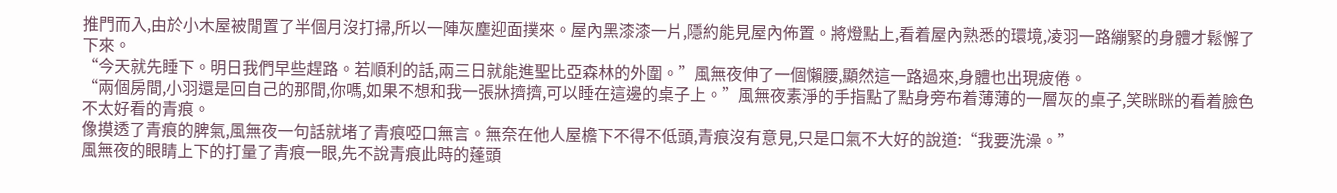推門而入,由於小木屋被閒置了半個月沒打掃,所以一陣灰塵迎面撲來。屋內黑漆漆一片,隱約能見屋內佈置。將燈點上,看着屋內熟悉的環境,凌羽一路繃緊的身體才鬆懈了下來。
“今天就先睡下。明日我們早些趕路。若順利的話,兩三日就能進聖比亞森林的外圍。”風無夜伸了一個懶腰,顯然這一路過來,身體也出現疲倦。
“兩個房間,小羽還是回自己的那間,你嗎,如果不想和我一張牀擠擠,可以睡在這邊的桌子上。”風無夜素淨的手指點了點身旁布着薄薄的一層灰的桌子,笑眯眯的看着臉色不太好看的青痕。
像摸透了青痕的脾氣,風無夜一句話就堵了青痕啞口無言。無奈在他人屋檐下不得不低頭,青痕沒有意見,只是口氣不大好的說道:“我要洗澡。”
風無夜的眼睛上下的打量了青痕一眼,先不說青痕此時的蓬頭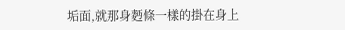垢面,就那身麪條一樣的掛在身上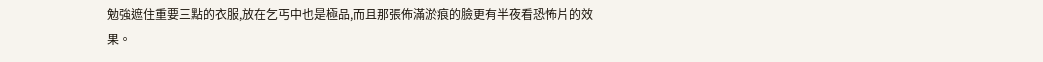勉強遮住重要三點的衣服,放在乞丐中也是極品,而且那張佈滿淤痕的臉更有半夜看恐怖片的效果。